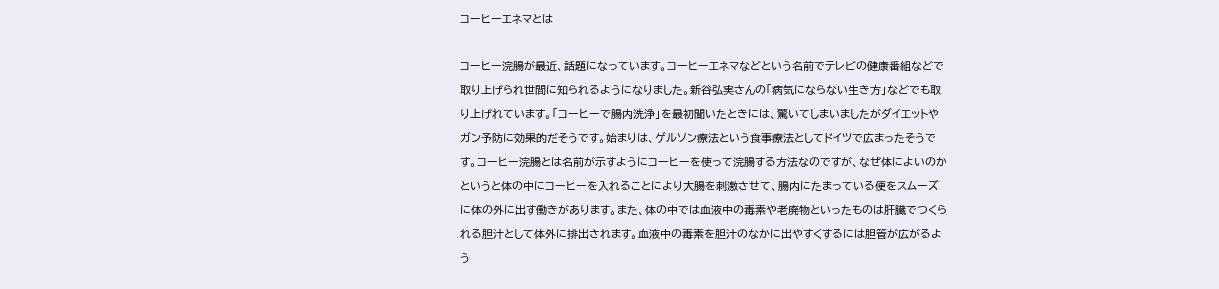コーヒーエネマとは

コーヒー浣腸が最近、話題になっています。コーヒーエネマなどという名前でテレビの健康番組などで取り上げられ世間に知られるようになりました。新谷弘実さんの「病気にならない生き方」などでも取り上げれています。「コーヒーで腸内洗浄」を最初聞いたときには、驚いてしまいましたがダイエットやガン予防に効果的だそうです。始まりは、ゲルソン療法という食事療法としてドイツで広まったそうです。コーヒー浣腸とは名前が示すようにコーヒーを使って浣腸する方法なのですが、なぜ体によいのかというと体の中にコーヒーを入れることにより大腸を刺激させて、腸内にたまっている便をスムーズに体の外に出す働きがあります。また、体の中では血液中の毒素や老廃物といったものは肝臓でつくられる胆汁として体外に排出されます。血液中の毒素を胆汁のなかに出やすくするには胆管が広がるよう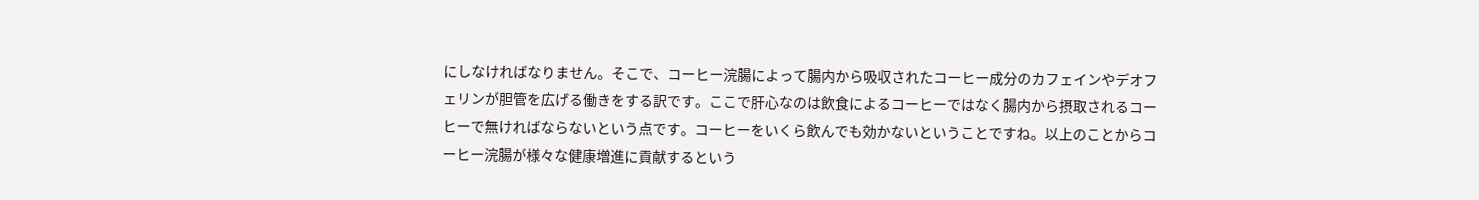にしなければなりません。そこで、コーヒー浣腸によって腸内から吸収されたコーヒー成分のカフェインやデオフェリンが胆管を広げる働きをする訳です。ここで肝心なのは飲食によるコーヒーではなく腸内から摂取されるコーヒーで無ければならないという点です。コーヒーをいくら飲んでも効かないということですね。以上のことからコーヒー浣腸が様々な健康増進に貢献するという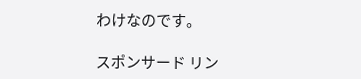わけなのです。

スポンサード リン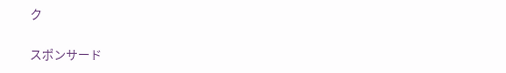ク

スポンサード